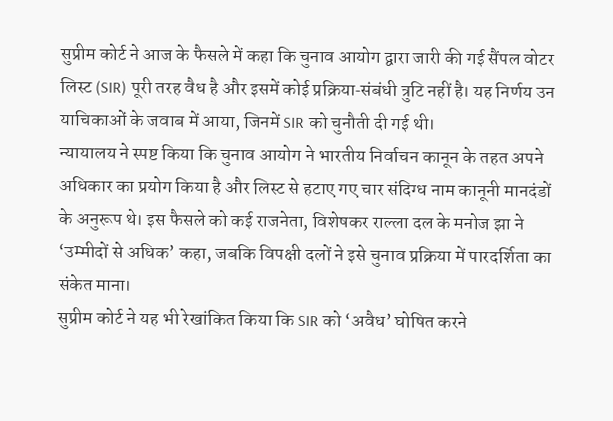सुप्रीम कोर्ट ने आज के फैसले में कहा कि चुनाव आयोग द्वारा जारी की गई सैंपल वोटर लिस्ट (SIR) पूरी तरह वैध है और इसमें कोई प्रक्रिया‑संबंधी त्रुटि नहीं है। यह निर्णय उन याचिकाओं के जवाब में आया, जिनमें SIR को चुनौती दी गई थी।
न्यायालय ने स्पष्ट किया कि चुनाव आयोग ने भारतीय निर्वाचन कानून के तहत अपने अधिकार का प्रयोग किया है और लिस्ट से हटाए गए चार संदिग्ध नाम कानूनी मानदंडों के अनुरूप थे। इस फैसले को कई राजनेता, विशेषकर राल्ला दल के मनोज झा ने ‘उम्मीदों से अधिक’ कहा, जबकि विपक्षी दलों ने इसे चुनाव प्रक्रिया में पारदर्शिता का संकेत माना।
सुप्रीम कोर्ट ने यह भी रेखांकित किया कि SIR को ‘अवैध’ घोषित करने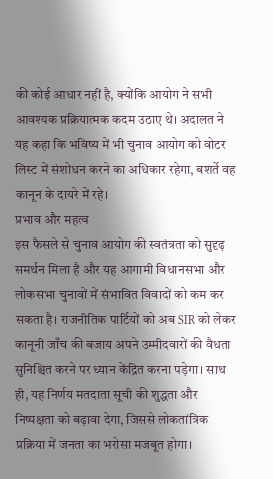की कोई आधार नहीं है, क्योंकि आयोग ने सभी आवश्यक प्रक्रियात्मक कदम उठाए थे। अदालत ने यह कहा कि भविष्य में भी चुनाव आयोग को वोटर लिस्ट में संशोधन करने का अधिकार रहेगा, बशर्ते वह कानून के दायरे में रहे।
प्रभाव और महत्व
इस फैसले से चुनाव आयोग की स्वतंत्रता को सुदृढ़ समर्थन मिला है और यह आगामी विधानसभा और लोकसभा चुनावों में संभावित विवादों को कम कर सकता है। राजनीतिक पार्टियों को अब SIR को लेकर कानूनी जाँच की बजाय अपने उम्मीदवारों की वैधता सुनिश्चित करने पर ध्यान केंद्रित करना पड़ेगा। साथ ही, यह निर्णय मतदाता सूची की शुद्धता और निष्पक्षता को बढ़ावा देगा, जिससे लोकतांत्रिक प्रक्रिया में जनता का भरोसा मजबूत होगा।